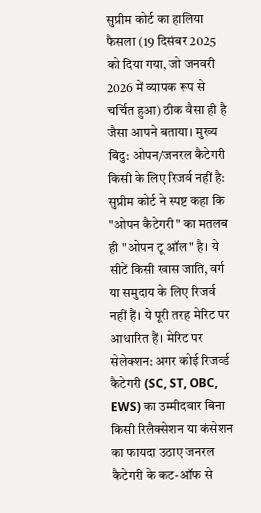सुप्रीम कोर्ट का हालिया फैसला (19 दिसंबर 2025 को दिया गया, जो जनवरी 2026 में व्यापक रूप से चर्चित हुआ) ठीक वैसा ही है जैसा आपने बताया। मुख्य बिंदु: ओपन/जनरल कैटेगरी किसी के लिए रिजर्व नहीं है: सुप्रीम कोर्ट ने स्पष्ट कहा कि "ओपन कैटेगरी" का मतलब ही "ओपन टू ऑल" है। ये सीटें किसी खास जाति, वर्ग या समुदाय के लिए रिजर्व नहीं हैं। ये पूरी तरह मेरिट पर आधारित हैं। मेरिट पर सेलेक्शन: अगर कोई रिजर्व्ड कैटेगरी (SC, ST, OBC, EWS) का उम्मीदवार बिना किसी रिलैक्सेशन या कंसेशन का फायदा उठाए जनरल कैटेगरी के कट-ऑफ से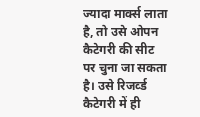ज्यादा मार्क्स लाता है, तो उसे ओपन कैटेगरी की सीट पर चुना जा सकता है। उसे रिजर्व्ड कैटेगरी में ही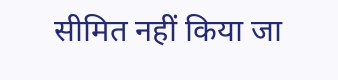सीमित नहीं किया जा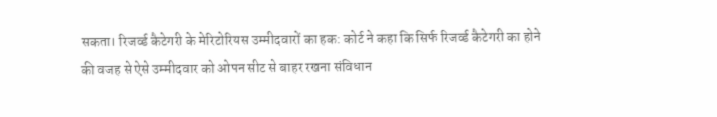सकता। रिजर्व्ड कैटेगरी के मेरिटोरियस उम्मीदवारों का हक: कोर्ट ने कहा कि सिर्फ रिजर्व्ड कैटेगरी का होने की वजह से ऐसे उम्मीदवार को ओपन सीट से बाहर रखना संविधान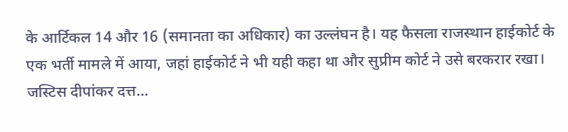के आर्टिकल 14 और 16 (समानता का अधिकार) का उल्लंघन है। यह फैसला राजस्थान हाईकोर्ट के एक भर्ती मामले में आया, जहां हाईकोर्ट ने भी यही कहा था और सुप्रीम कोर्ट ने उसे बरकरार रखा। जस्टिस दीपांकर दत्त...